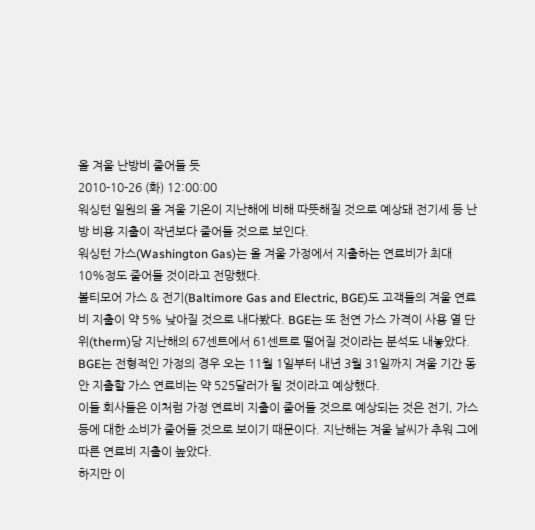올 겨울 난방비 줄어들 듯
2010-10-26 (화) 12:00:00
워싱턴 일원의 올 겨울 기온이 지난해에 비해 따뜻해질 것으로 예상돼 전기세 등 난방 비용 지출이 작년보다 줄어들 것으로 보인다.
워싱턴 가스(Washington Gas)는 올 겨울 가정에서 지출하는 연료비가 최대 10%정도 줄어들 것이라고 전망했다.
볼티모어 가스 & 전기(Baltimore Gas and Electric, BGE)도 고객들의 겨울 연료비 지출이 약 5% 낮아질 것으로 내다봤다. BGE는 또 천연 가스 가격이 사용 열 단위(therm)당 지난해의 67센트에서 61센트로 떨어질 것이라는 분석도 내놓았다.
BGE는 전형적인 가정의 경우 오는 11월 1일부터 내년 3월 31일까지 겨울 기간 동안 지출할 가스 연료비는 약 525달러가 될 것이라고 예상했다.
이들 회사들은 이처럼 가정 연료비 지출이 줄어들 것으로 예상되는 것은 전기, 가스 등에 대한 소비가 줄어들 것으로 보이기 때문이다. 지난해는 겨울 날씨가 추워 그에 따른 연료비 지출이 높았다.
하지만 이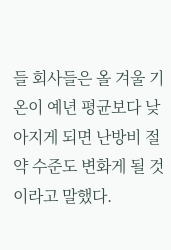들 회사들은 올 겨울 기온이 예년 평균보다 낮아지게 되면 난방비 절약 수준도 변화게 될 것이라고 말했다.